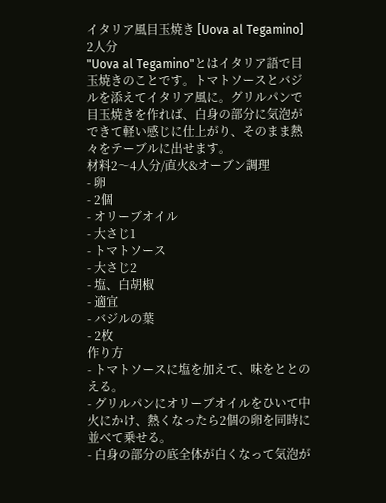イタリア風目玉焼き [Uova al Tegamino] 2人分
"Uova al Tegamino"とはイタリア語で目玉焼きのことです。トマトソースとバジルを添えてイタリア風に。グリルパンで目玉焼きを作れば、白身の部分に気泡ができて軽い感じに仕上がり、そのまま熱々をテーブルに出せます。
材料2〜4人分/直火&オーブン調理
- 卵
- 2個
- オリーブオイル
- 大さじ1
- トマトソース
- 大さじ2
- 塩、白胡椒
- 適宜
- バジルの葉
- 2枚
作り方
- トマトソースに塩を加えて、味をととのえる。
- グリルパンにオリーブオイルをひいて中火にかけ、熱くなったら2個の卵を同時に並べて乗せる。
- 白身の部分の底全体が白くなって気泡が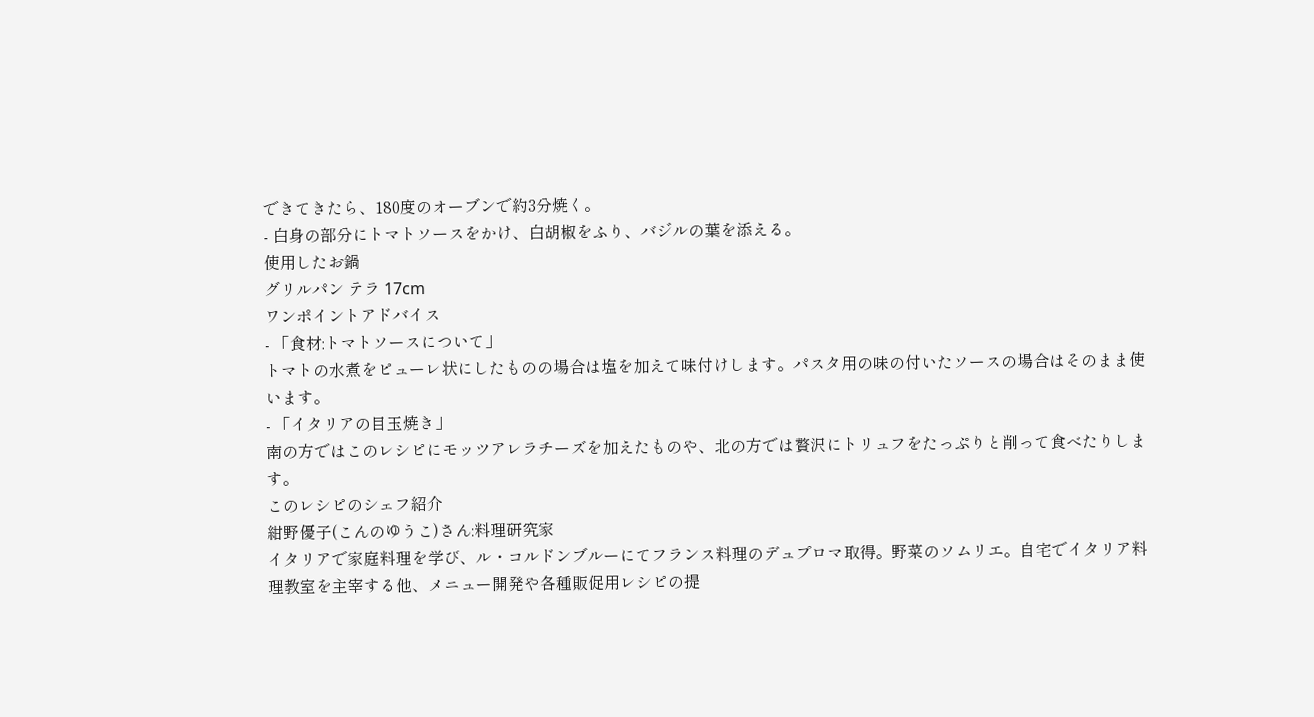できてきたら、180度のオーブンで約3分焼く。
- 白身の部分にトマトソースをかけ、白胡椒をふり、バジルの葉を添える。
使用したお鍋
グリルパン テラ 17cm
ワンポイントアドバイス
- 「食材:トマトソースについて」
トマトの水煮をピューレ状にしたものの場合は塩を加えて味付けします。パスタ用の味の付いたソースの場合はそのまま使います。
- 「イタリアの目玉焼き」
南の方ではこのレシピにモッツアレラチーズを加えたものや、北の方では贅沢にトリュフをたっぷりと削って食べたりします。
このレシピのシェフ紹介
紺野優子(こんのゆうこ)さん:料理研究家
イタリアで家庭料理を学び、ル・コルドンブルーにてフランス料理のデュプロマ取得。野菜のソムリエ。自宅でイタリア料理教室を主宰する他、メニュー開発や各種販促用レシピの提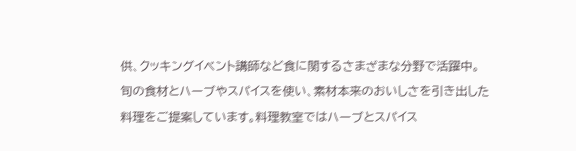供、クッキングイベント講師など食に関するさまざまな分野で活躍中。
旬の食材とハーブやスパイスを使い、素材本来のおいしさを引き出した料理をご提案しています。料理教室ではハーブとスパイス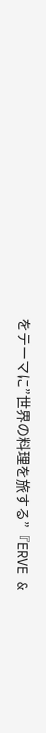をテーマに”世界の料理を旅する”『ERVE &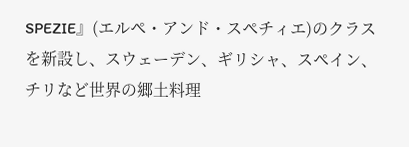SPEZIE』(エルペ・アンド・スペチィエ)のクラスを新設し、スウェーデン、ギリシャ、スペイン、チリなど世界の郷土料理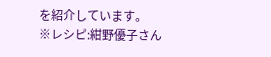を紹介しています。
※レシピ:紺野優子さん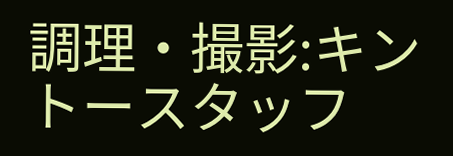調理・撮影:キントースタッフ